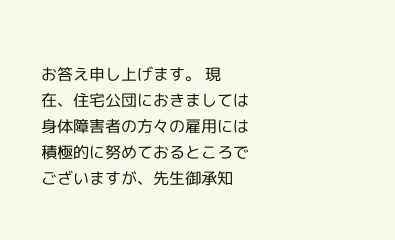お答え申し上げます。 現在、住宅公団におきましては身体障害者の方々の雇用には積極的に努めておるところでございますが、先生御承知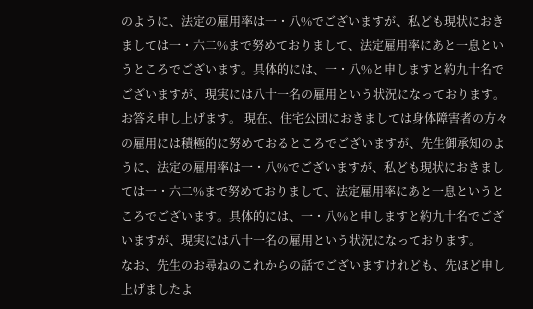のように、法定の雇用率は一・八%でございますが、私ども現状におきましては一・六二%まで努めておりまして、法定雇用率にあと一息というところでございます。具体的には、一・八%と申しますと約九十名でございますが、現実には八十一名の雇用という状況になっております。
お答え申し上げます。 現在、住宅公団におきましては身体障害者の方々の雇用には積極的に努めておるところでございますが、先生御承知のように、法定の雇用率は一・八%でございますが、私ども現状におきましては一・六二%まで努めておりまして、法定雇用率にあと一息というところでございます。具体的には、一・八%と申しますと約九十名でございますが、現実には八十一名の雇用という状況になっております。
なお、先生のお尋ねのこれからの話でございますけれども、先ほど申し上げましたよ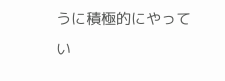うに積極的にやってい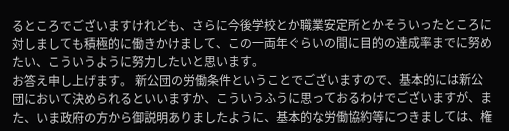るところでございますけれども、さらに今後学校とか職業安定所とかそういったところに対しましても積極的に働きかけまして、この一両年ぐらいの間に目的の達成率までに努めたい、こういうように努力したいと思います。
お答え申し上げます。 新公団の労働条件ということでございますので、基本的には新公団において決められるといいますか、こういうふうに思っておるわけでございますが、また、いま政府の方から御説明ありましたように、基本的な労働協約等につきましては、権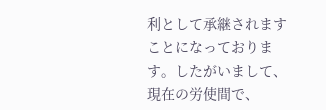利として承継されますことになっております。したがいまして、現在の労使間で、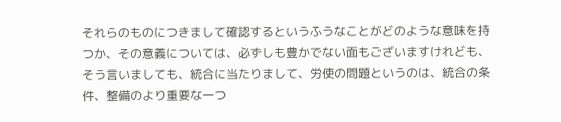それらのものにつきまして確認するというふうなことがどのような意味を持つか、その意義については、必ずしも豊かでない面もございますけれども、そう言いましても、統合に当たりまして、労使の問題というのは、統合の条件、整備のより重要な一つ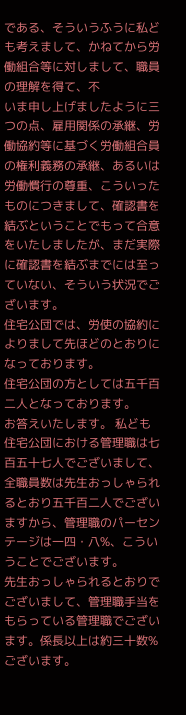である、そういうふうに私ども考えまして、かねてから労働組合等に対しまして、職員の理解を得て、不
いま申し上げましたように三つの点、雇用関係の承継、労働協約等に基づく労働組合員の権利義務の承継、あるいは労働慣行の尊重、こういったものにつきまして、確認書を結ぶということでもって合意をいたしましたが、まだ実際に確認書を結ぶまでには至っていない、そういう状況でございます。
住宅公団では、労使の協約によりまして先ほどのとおりになっております。
住宅公団の方としては五千百二人となっております。
お答えいたします。 私ども住宅公団における管理職は七百五十七人でございまして、全職員数は先生おっしゃられるとおり五千百二人でございますから、管理職のパーセンテージは一四・八%、こういうことでございます。
先生おっしゃられるとおりでございまして、管理職手当をもらっている管理職でございます。係長以上は約三十数%ございます。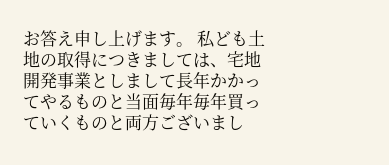お答え申し上げます。 私ども土地の取得につきましては、宅地開発事業としまして長年かかってやるものと当面毎年毎年買っていくものと両方ございまし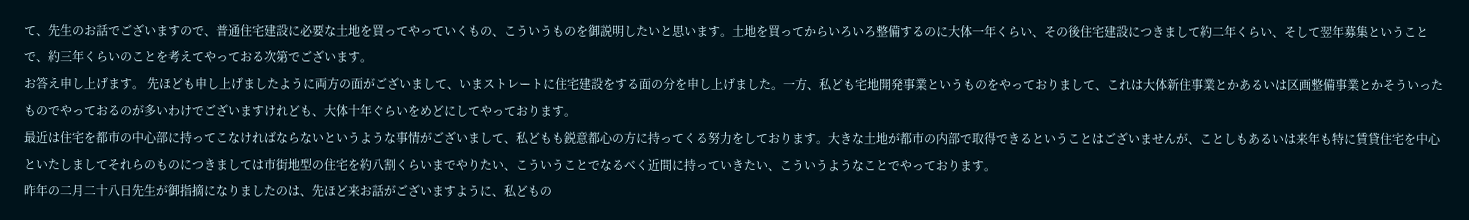て、先生のお話でございますので、普通住宅建設に必要な土地を買ってやっていくもの、こういうものを御説明したいと思います。土地を買ってからいろいろ整備するのに大体一年くらい、その後住宅建設につきまして約二年くらい、そして翌年募集ということで、約三年くらいのことを考えてやっておる次第でございます。
お答え申し上げます。 先ほども申し上げましたように両方の面がございまして、いまストレートに住宅建設をする面の分を申し上げました。一方、私ども宅地開発事業というものをやっておりまして、これは大体新住事業とかあるいは区画整備事業とかそういったものでやっておるのが多いわけでございますけれども、大体十年ぐらいをめどにしてやっております。
最近は住宅を都市の中心部に持ってこなければならないというような事情がございまして、私どもも鋭意都心の方に持ってくる努力をしております。大きな土地が都市の内部で取得できるということはございませんが、ことしもあるいは来年も特に賃貸住宅を中心といたしましてそれらのものにつきましては市街地型の住宅を約八割くらいまでやりたい、こういうことでなるべく近間に持っていきたい、こういうようなことでやっております。
昨年の二月二十八日先生が御指摘になりましたのは、先ほど来お話がございますように、私どもの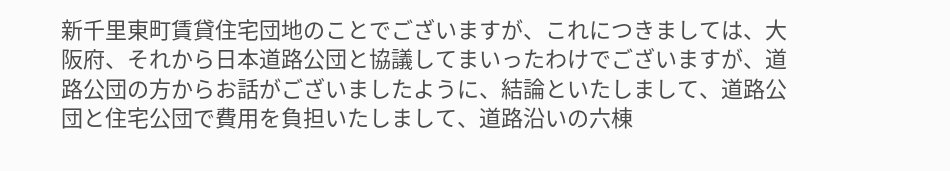新千里東町賃貸住宅団地のことでございますが、これにつきましては、大阪府、それから日本道路公団と協議してまいったわけでございますが、道路公団の方からお話がございましたように、結論といたしまして、道路公団と住宅公団で費用を負担いたしまして、道路沿いの六棟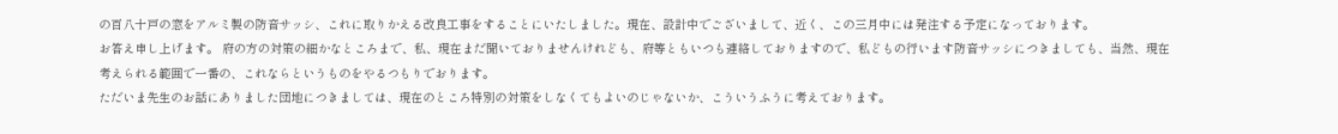の百八十戸の窓をアルミ製の防音サッシ、これに取りかえる改良工事をすることにいたしました。現在、設計中でございまして、近く、この三月中には発注する予定になっております。
お答え申し上げます。 府の方の対策の細かなところまで、私、現在まだ聞いておりませんけれども、府等ともいつも連絡しておりますので、私どもの行います防音サッシにつきましても、当然、現在考えられる範囲で一番の、これならというものをやるつもりでおります。
ただいま先生のお話にありました団地につきましては、現在のところ特別の対策をしなくてもよいのじゃないか、こういうふうに考えております。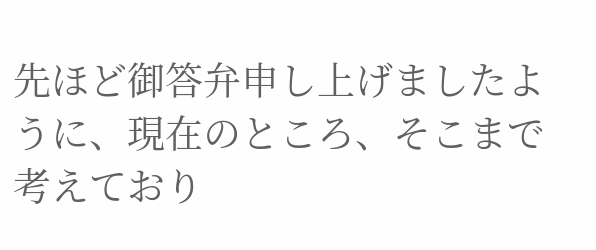先ほど御答弁申し上げましたように、現在のところ、そこまで考えており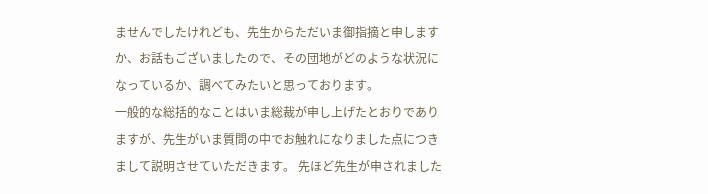ませんでしたけれども、先生からただいま御指摘と申しますか、お話もございましたので、その団地がどのような状況になっているか、調べてみたいと思っております。
一般的な総括的なことはいま総裁が申し上げたとおりでありますが、先生がいま質問の中でお触れになりました点につきまして説明させていただきます。 先ほど先生が申されました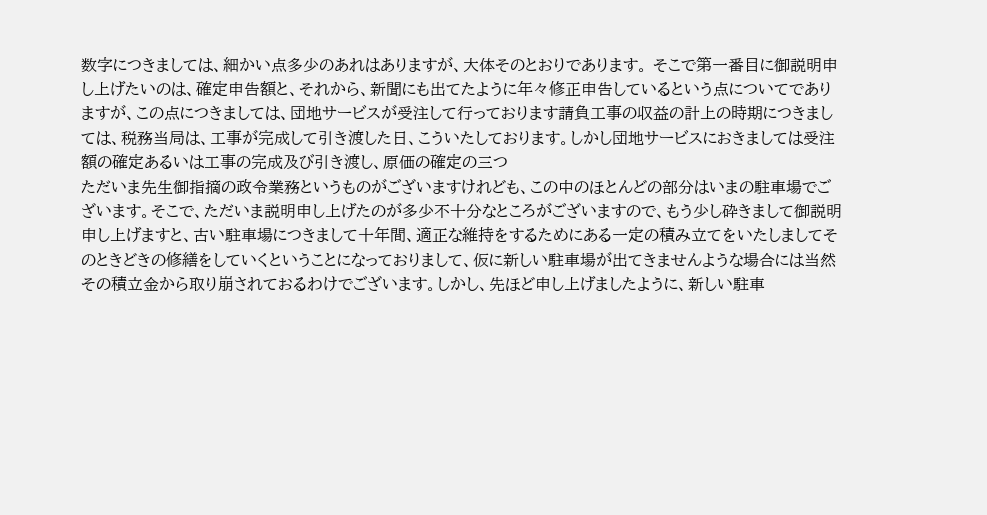数字につきましては、細かい点多少のあれはありますが、大体そのとおりであります。 そこで第一番目に御説明申し上げたいのは、確定申告額と、それから、新聞にも出てたように年々修正申告しているという点についてでありますが、この点につきましては、団地サービスが受注して行っております請負工事の収益の計上の時期につきましては、税務当局は、工事が完成して引き渡した日、こういたしております。しかし団地サービスにおきましては受注額の確定あるいは工事の完成及び引き渡し、原価の確定の三つ
ただいま先生御指摘の政令業務というものがございますけれども、この中のほとんどの部分はいまの駐車場でございます。そこで、ただいま説明申し上げたのが多少不十分なところがございますので、もう少し砕きまして御説明申し上げますと、古い駐車場につきまして十年間、適正な維持をするためにある一定の積み立てをいたしましてそのときどきの修繕をしていくということになっておりまして、仮に新しい駐車場が出てきませんような場合には当然その積立金から取り崩されておるわけでございます。しかし、先ほど申し上げましたように、新しい駐車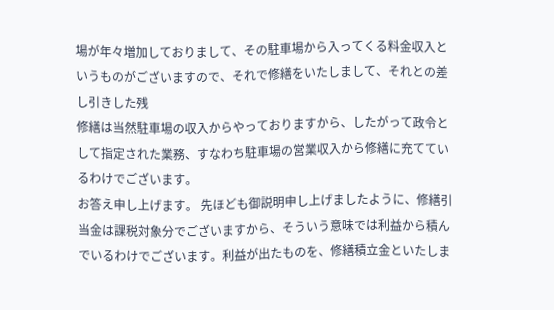場が年々増加しておりまして、その駐車場から入ってくる料金収入というものがございますので、それで修繕をいたしまして、それとの差し引きした残
修繕は当然駐車場の収入からやっておりますから、したがって政令として指定された業務、すなわち駐車場の営業収入から修繕に充てているわけでございます。
お答え申し上げます。 先ほども御説明申し上げましたように、修繕引当金は課税対象分でございますから、そういう意味では利益から積んでいるわけでございます。利益が出たものを、修繕積立金といたしま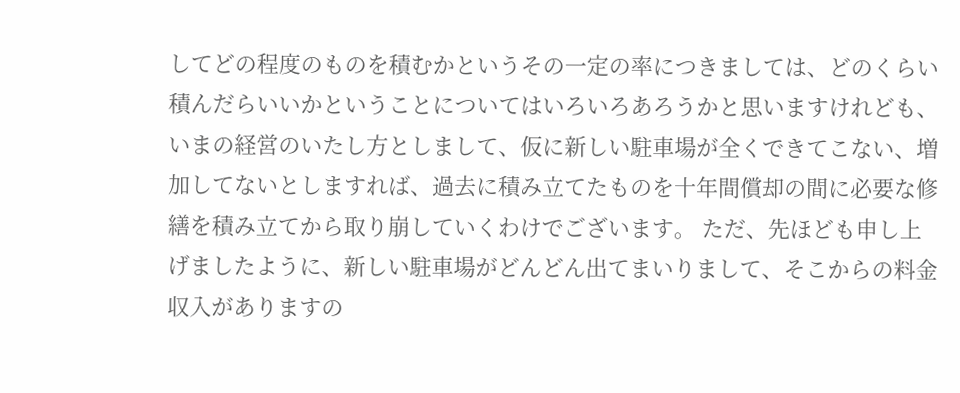してどの程度のものを積むかというその一定の率につきましては、どのくらい積んだらいいかということについてはいろいろあろうかと思いますけれども、いまの経営のいたし方としまして、仮に新しい駐車場が全くできてこない、増加してないとしますれば、過去に積み立てたものを十年間償却の間に必要な修繕を積み立てから取り崩していくわけでございます。 ただ、先ほども申し上げましたように、新しい駐車場がどんどん出てまいりまして、そこからの料金収入がありますの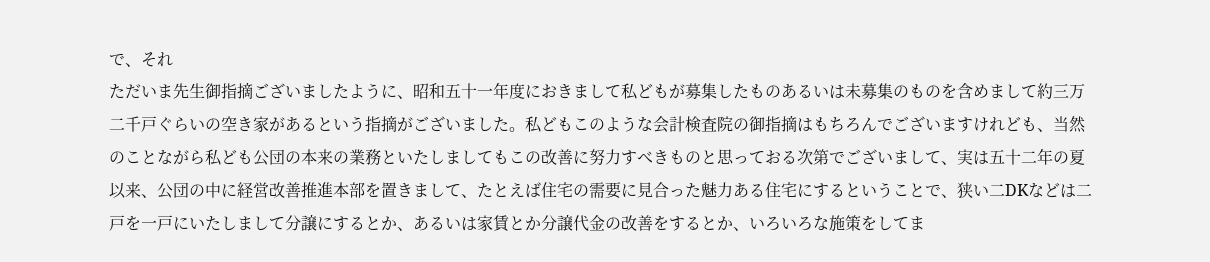で、それ
ただいま先生御指摘ございましたように、昭和五十一年度におきまして私どもが募集したものあるいは未募集のものを含めまして約三万二千戸ぐらいの空き家があるという指摘がございました。私どもこのような会計検査院の御指摘はもちろんでございますけれども、当然のことながら私ども公団の本来の業務といたしましてもこの改善に努力すべきものと思っておる次第でございまして、実は五十二年の夏以来、公団の中に経営改善推進本部を置きまして、たとえば住宅の需要に見合った魅力ある住宅にするということで、狭い二DKなどは二戸を一戸にいたしまして分譲にするとか、あるいは家賃とか分譲代金の改善をするとか、いろいろな施策をしてま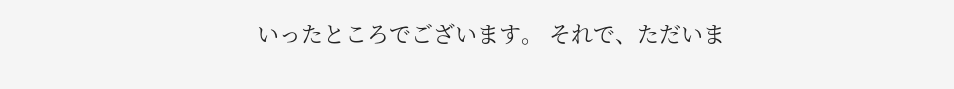いったところでございます。 それで、ただいま